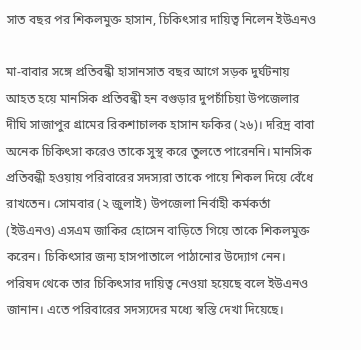সাত বছর পর শিকলমুক্ত হাসান, চিকিৎসার দায়িত্ব নিলেন ইউএনও

মা-বাবার সঙ্গে প্রতিবন্ধী হাসানসাত বছর আগে সড়ক দুর্ঘটনায় আহত হয়ে মানসিক প্রতিবন্ধী হন বগুড়ার দুপচাঁচিয়া উপজেলার দীঘি সাজাপুর গ্রামের রিকশাচালক হাসান ফকির (২৬)। দরিদ্র বাবা অনেক চিকিৎসা করেও তাকে সুস্থ করে তুলতে পারেননি। মানসিক প্রতিবন্ধী হওয়ায় পরিবারের সদস্যরা তাকে পায়ে শিকল দিয়ে বেঁধে রাখতেন। সোমবার (২ জুলাই) উপজেলা নির্বাহী কর্মকর্তা (ইউএনও) এসএম জাকির হোসেন বাড়িতে গিয়ে তাকে শিকলমুক্ত করেন। চিকিৎসার জন্য হাসপাতালে পাঠানোর উদ্যোগ নেন। পরিষদ থেকে তার চিকিৎসার দায়িত্ব নেওয়া হয়েছে বলে ইউএনও জানান। এতে পরিবারের সদস্যদের মধ্যে স্বস্তি দেখা দিয়েছে।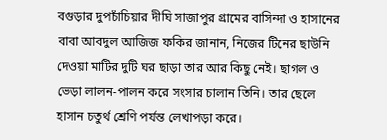বগুড়ার দুপচাঁচিয়ার দীঘি সাজাপুর গ্রামের বাসিন্দা ও হাসানের বাবা আবদুল আজিজ ফকির জানান, নিজের টিনের ছাউনি দেওয়া মাটির দুটি ঘর ছাড়া তার আর কিছু নেই। ছাগল ও ভেড়া লালন-পালন করে সংসার চালান তিনি। তার ছেলে হাসান চতুর্থ শ্রেণি পর্যন্ত লেখাপড়া করে।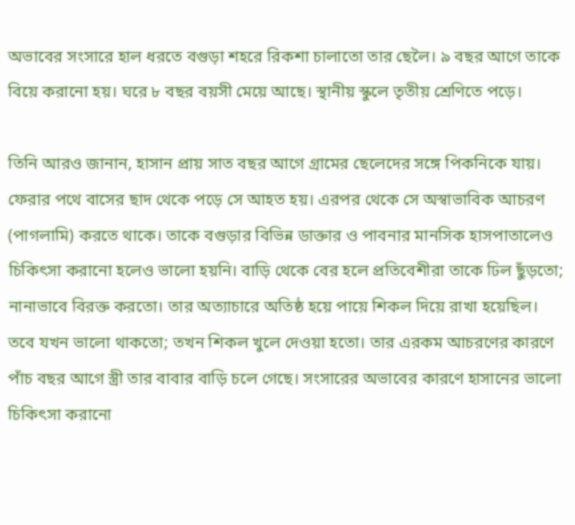অভাবের সংসারে হাল ধরতে বগুড়া শহরে রিকশা চালাতো তার ছেলৈ। ৯ বছর আগে তাকে বিয়ে করানো হয়। ঘরে ৮ বছর বয়সী মেয়ে আছে। স্থানীয় স্কুলে তৃতীয় শ্রেণিতে পড়ে।

তিনি আরও জানান, হাসান প্রায় সাত বছর আগে গ্রামের ছেলেদের সঙ্গে পিকনিকে যায়। ফেরার পথে বাসের ছাদ থেকে পড়ে সে আহত হয়। এরপর থেকে সে অস্বাভাবিক আচরণ (পাগলামি) করতে থাকে। তাকে বগুড়ার বিভিন্ন ডাক্তার ও পাবনার মানসিক হাসপাতালেও চিকিৎসা করানো হলেও ভালো হয়নি। বাড়ি থেকে বের হলে প্রতিবেশীরা তাকে ঢিল ছুঁড়তো; নানাভাবে বিরক্ত করতো। তার অত্যাচারে অতিষ্ঠ হয়ে পায়ে শিকল দিয়ে রাখা হয়েছিল। তবে যখন ভালো থাকতো; তখন শিকল খুলে দেওয়া হতো। তার এরকম আচরণের কারণে পাঁচ বছর আগে স্ত্রী তার বাবার বাড়ি চলে গেছে। সংসারের অভাবের কারণে হাসানের ভালো চিকিৎসা করানো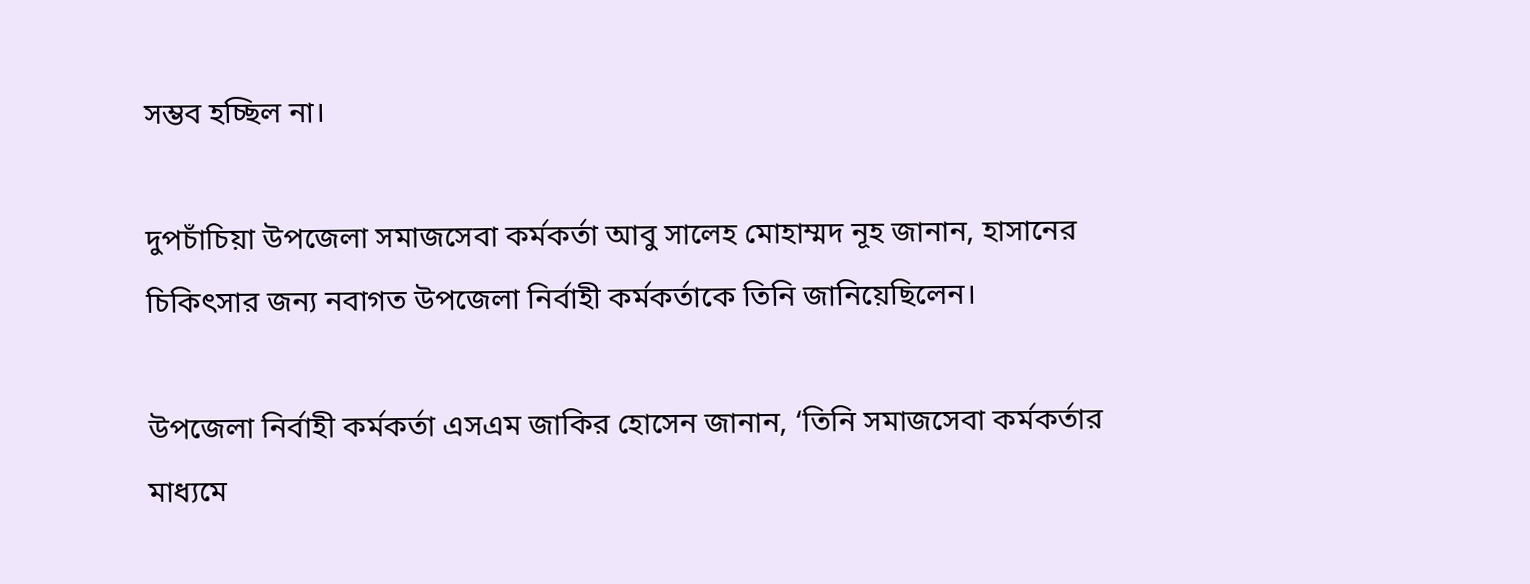সম্ভব হচ্ছিল না।

দুপচাঁচিয়া উপজেলা সমাজসেবা কর্মকর্তা আবু সালেহ মোহাম্মদ নূহ জানান, হাসানের চিকিৎসার জন্য নবাগত উপজেলা নির্বাহী কর্মকর্তাকে তিনি জানিয়েছিলেন।

উপজেলা নির্বাহী কর্মকর্তা এসএম জাকির হোসেন জানান, ‘তিনি সমাজসেবা কর্মকর্তার মাধ্যমে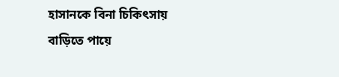হাসানকে বিনা চিকিৎসায় বাড়িতে পায়ে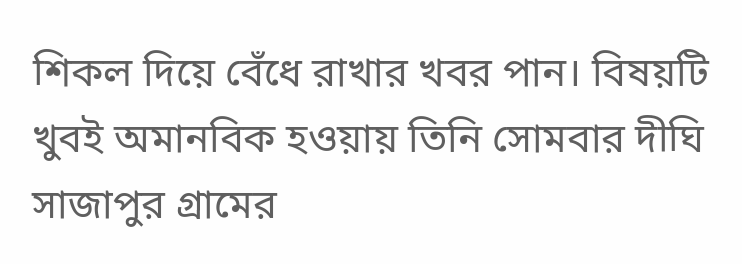শিকল দিয়ে বেঁধে রাখার খবর পান। বিষয়টি খুবই অমানবিক হওয়ায় তিনি সোমবার দীঘি সাজাপুর গ্রামের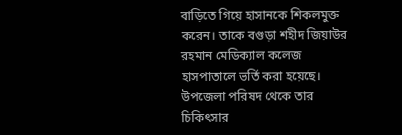বাড়িতে গিয়ে হাসানকে শিকলমুক্ত করেন। তাকে বগুড়া শহীদ জিয়াউর রহমান মেডিক্যাল কলেজ হাসপাতালে ভর্তি করা হয়েছে। উপজেলা পরিষদ থেকে তার চিকিৎসার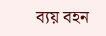ব্যয় বহন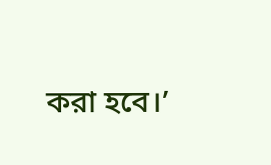করা হবে।’